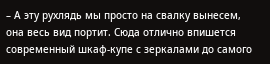– А эту рухлядь мы просто на свалку вынесем, она весь вид портит. Сюда отлично впишется современный шкаф-купе с зеркалами до самого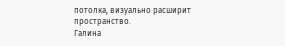потолка, визуально расширит пространство.
Галина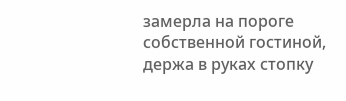замерла на пороге собственной гостиной, держа в руках стопку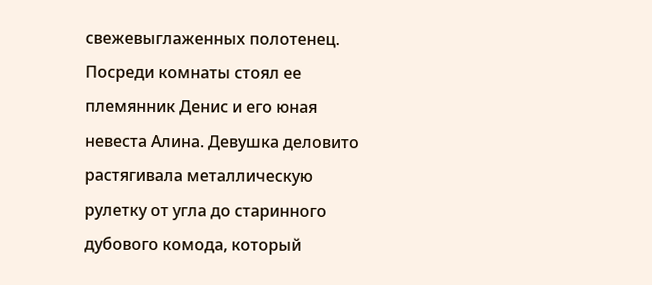свежевыглаженных полотенец. Посреди комнаты стоял ее племянник Денис и его юная невеста Алина. Девушка деловито растягивала металлическую рулетку от угла до старинного дубового комода, который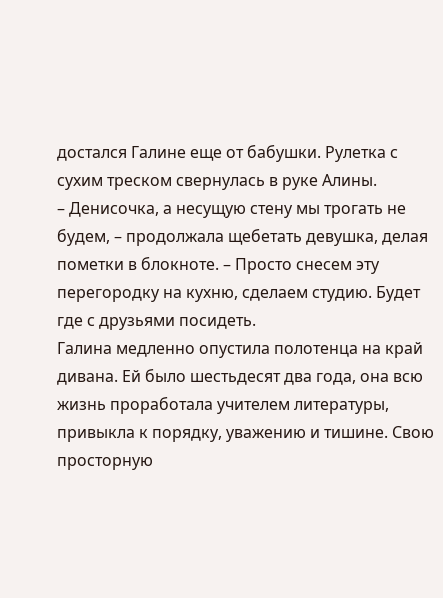достался Галине еще от бабушки. Рулетка с сухим треском свернулась в руке Алины.
– Денисочка, а несущую стену мы трогать не будем, – продолжала щебетать девушка, делая пометки в блокноте. – Просто снесем эту перегородку на кухню, сделаем студию. Будет где с друзьями посидеть.
Галина медленно опустила полотенца на край дивана. Ей было шестьдесят два года, она всю жизнь проработала учителем литературы, привыкла к порядку, уважению и тишине. Свою просторную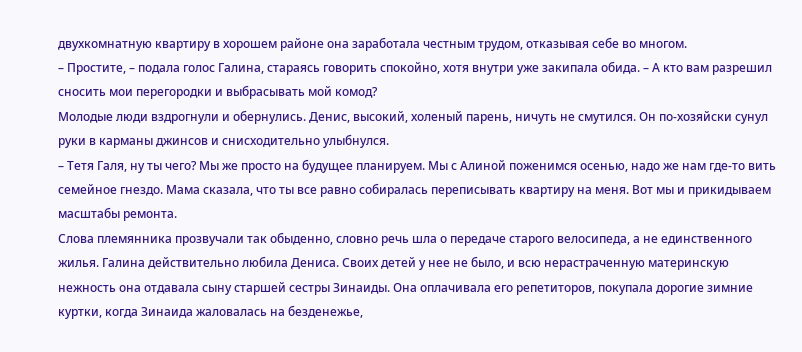двухкомнатную квартиру в хорошем районе она заработала честным трудом, отказывая себе во многом.
– Простите, – подала голос Галина, стараясь говорить спокойно, хотя внутри уже закипала обида. – А кто вам разрешил сносить мои перегородки и выбрасывать мой комод?
Молодые люди вздрогнули и обернулись. Денис, высокий, холеный парень, ничуть не смутился. Он по-хозяйски сунул руки в карманы джинсов и снисходительно улыбнулся.
– Тетя Галя, ну ты чего? Мы же просто на будущее планируем. Мы с Алиной поженимся осенью, надо же нам где-то вить семейное гнездо. Мама сказала, что ты все равно собиралась переписывать квартиру на меня. Вот мы и прикидываем масштабы ремонта.
Слова племянника прозвучали так обыденно, словно речь шла о передаче старого велосипеда, а не единственного жилья. Галина действительно любила Дениса. Своих детей у нее не было, и всю нерастраченную материнскую нежность она отдавала сыну старшей сестры Зинаиды. Она оплачивала его репетиторов, покупала дорогие зимние куртки, когда Зинаида жаловалась на безденежье,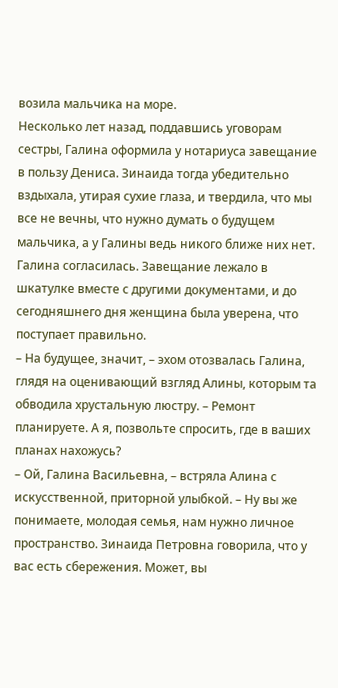возила мальчика на море.
Несколько лет назад, поддавшись уговорам сестры, Галина оформила у нотариуса завещание в пользу Дениса. Зинаида тогда убедительно вздыхала, утирая сухие глаза, и твердила, что мы все не вечны, что нужно думать о будущем мальчика, а у Галины ведь никого ближе них нет. Галина согласилась. Завещание лежало в шкатулке вместе с другими документами, и до сегодняшнего дня женщина была уверена, что поступает правильно.
– На будущее, значит, – эхом отозвалась Галина, глядя на оценивающий взгляд Алины, которым та обводила хрустальную люстру. – Ремонт планируете. А я, позвольте спросить, где в ваших планах нахожусь?
– Ой, Галина Васильевна, – встряла Алина с искусственной, приторной улыбкой. – Ну вы же понимаете, молодая семья, нам нужно личное пространство. Зинаида Петровна говорила, что у вас есть сбережения. Может, вы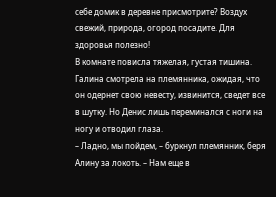себе домик в деревне присмотрите? Воздух свежий, природа, огород посадите. Для здоровья полезно!
В комнате повисла тяжелая, густая тишина. Галина смотрела на племянника, ожидая, что он одернет свою невесту, извинится, сведет все в шутку. Но Денис лишь переминался с ноги на ногу и отводил глаза.
– Ладно, мы пойдем, – буркнул племянник, беря Алину за локоть. – Нам еще в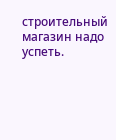строительный магазин надо успеть.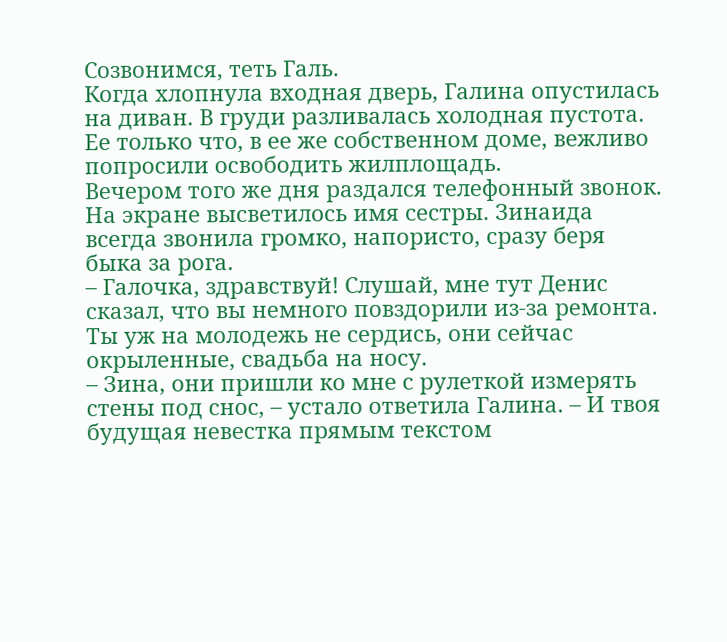Созвонимся, теть Галь.
Когда хлопнула входная дверь, Галина опустилась на диван. В груди разливалась холодная пустота. Ее только что, в ее же собственном доме, вежливо попросили освободить жилплощадь.
Вечером того же дня раздался телефонный звонок. На экране высветилось имя сестры. Зинаида всегда звонила громко, напористо, сразу беря быка за рога.
– Галочка, здравствуй! Слушай, мне тут Денис сказал, что вы немного повздорили из-за ремонта. Ты уж на молодежь не сердись, они сейчас окрыленные, свадьба на носу.
– Зина, они пришли ко мне с рулеткой измерять стены под снос, – устало ответила Галина. – И твоя будущая невестка прямым текстом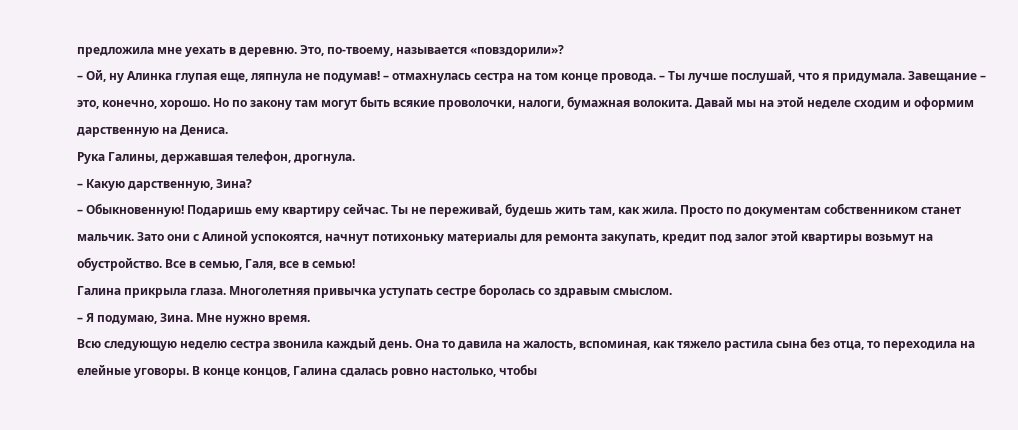предложила мне уехать в деревню. Это, по-твоему, называется «повздорили»?
– Ой, ну Алинка глупая еще, ляпнула не подумав! – отмахнулась сестра на том конце провода. – Ты лучше послушай, что я придумала. Завещание – это, конечно, хорошо. Но по закону там могут быть всякие проволочки, налоги, бумажная волокита. Давай мы на этой неделе сходим и оформим дарственную на Дениса.
Рука Галины, державшая телефон, дрогнула.
– Какую дарственную, Зина?
– Обыкновенную! Подаришь ему квартиру сейчас. Ты не переживай, будешь жить там, как жила. Просто по документам собственником станет мальчик. Зато они с Алиной успокоятся, начнут потихоньку материалы для ремонта закупать, кредит под залог этой квартиры возьмут на обустройство. Все в семью, Галя, все в семью!
Галина прикрыла глаза. Многолетняя привычка уступать сестре боролась со здравым смыслом.
– Я подумаю, Зина. Мне нужно время.
Всю следующую неделю сестра звонила каждый день. Она то давила на жалость, вспоминая, как тяжело растила сына без отца, то переходила на елейные уговоры. В конце концов, Галина сдалась ровно настолько, чтобы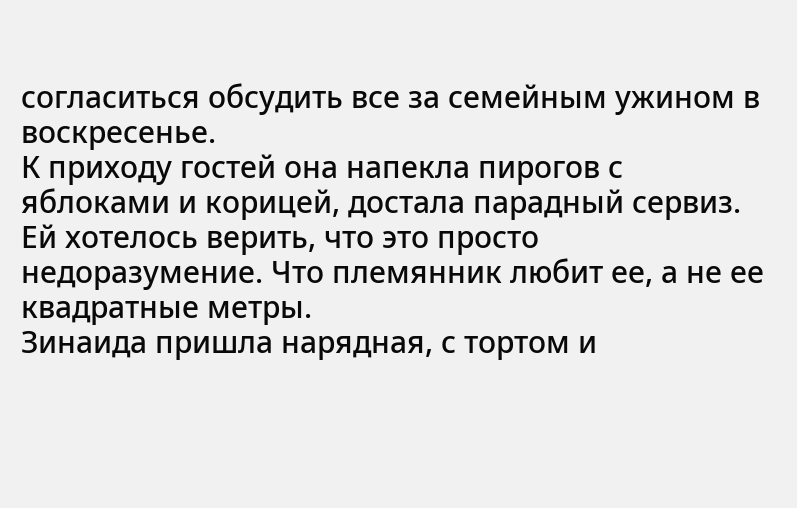согласиться обсудить все за семейным ужином в воскресенье.
К приходу гостей она напекла пирогов с яблоками и корицей, достала парадный сервиз. Ей хотелось верить, что это просто недоразумение. Что племянник любит ее, а не ее квадратные метры.
Зинаида пришла нарядная, с тортом и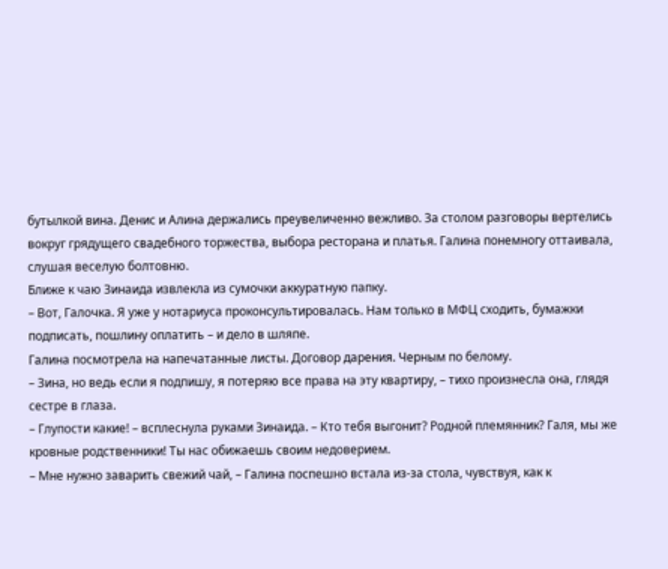бутылкой вина. Денис и Алина держались преувеличенно вежливо. За столом разговоры вертелись вокруг грядущего свадебного торжества, выбора ресторана и платья. Галина понемногу оттаивала, слушая веселую болтовню.
Ближе к чаю Зинаида извлекла из сумочки аккуратную папку.
– Вот, Галочка. Я уже у нотариуса проконсультировалась. Нам только в МФЦ сходить, бумажки подписать, пошлину оплатить – и дело в шляпе.
Галина посмотрела на напечатанные листы. Договор дарения. Черным по белому.
– Зина, но ведь если я подпишу, я потеряю все права на эту квартиру, – тихо произнесла она, глядя сестре в глаза.
– Глупости какие! – всплеснула руками Зинаида. – Кто тебя выгонит? Родной племянник? Галя, мы же кровные родственники! Ты нас обижаешь своим недоверием.
– Мне нужно заварить свежий чай, – Галина поспешно встала из-за стола, чувствуя, как к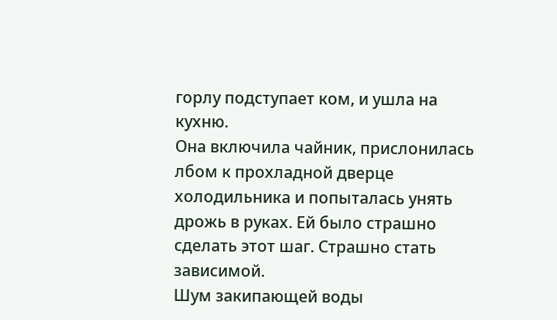горлу подступает ком, и ушла на кухню.
Она включила чайник, прислонилась лбом к прохладной дверце холодильника и попыталась унять дрожь в руках. Ей было страшно сделать этот шаг. Страшно стать зависимой.
Шум закипающей воды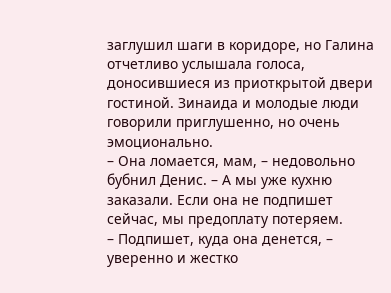заглушил шаги в коридоре, но Галина отчетливо услышала голоса, доносившиеся из приоткрытой двери гостиной. Зинаида и молодые люди говорили приглушенно, но очень эмоционально.
– Она ломается, мам, – недовольно бубнил Денис. – А мы уже кухню заказали. Если она не подпишет сейчас, мы предоплату потеряем.
– Подпишет, куда она денется, – уверенно и жестко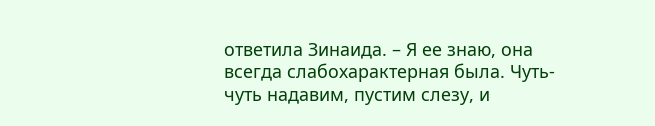ответила Зинаида. – Я ее знаю, она всегда слабохарактерная была. Чуть-чуть надавим, пустим слезу, и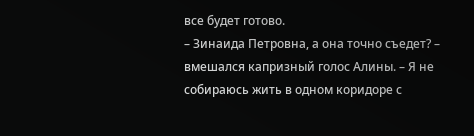все будет готово.
– Зинаида Петровна, а она точно съедет? – вмешался капризный голос Алины. – Я не собираюсь жить в одном коридоре с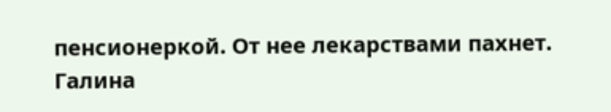пенсионеркой. От нее лекарствами пахнет.
Галина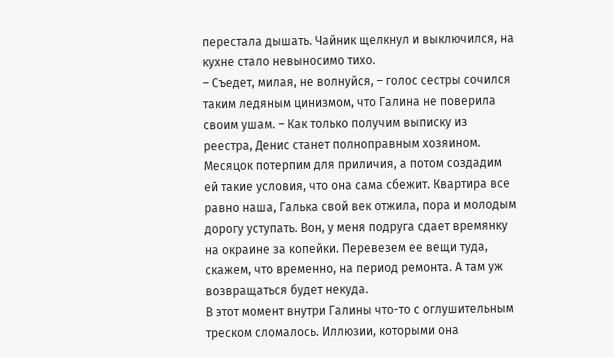перестала дышать. Чайник щелкнул и выключился, на кухне стало невыносимо тихо.
– Съедет, милая, не волнуйся, – голос сестры сочился таким ледяным цинизмом, что Галина не поверила своим ушам. – Как только получим выписку из реестра, Денис станет полноправным хозяином. Месяцок потерпим для приличия, а потом создадим ей такие условия, что она сама сбежит. Квартира все равно наша, Галька свой век отжила, пора и молодым дорогу уступать. Вон, у меня подруга сдает времянку на окраине за копейки. Перевезем ее вещи туда, скажем, что временно, на период ремонта. А там уж возвращаться будет некуда.
В этот момент внутри Галины что-то с оглушительным треском сломалось. Иллюзии, которыми она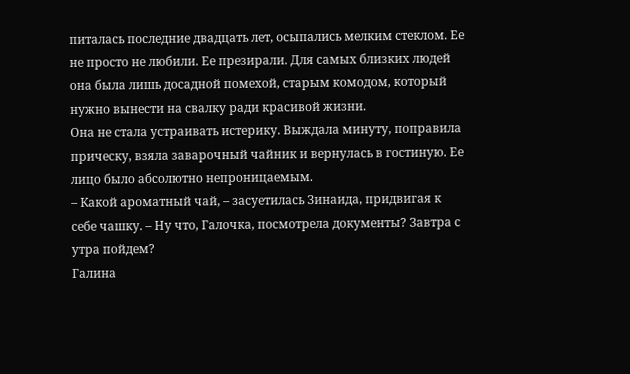питалась последние двадцать лет, осыпались мелким стеклом. Ее не просто не любили. Ее презирали. Для самых близких людей она была лишь досадной помехой, старым комодом, который нужно вынести на свалку ради красивой жизни.
Она не стала устраивать истерику. Выждала минуту, поправила прическу, взяла заварочный чайник и вернулась в гостиную. Ее лицо было абсолютно непроницаемым.
– Какой ароматный чай, – засуетилась Зинаида, придвигая к себе чашку. – Ну что, Галочка, посмотрела документы? Завтра с утра пойдем?
Галина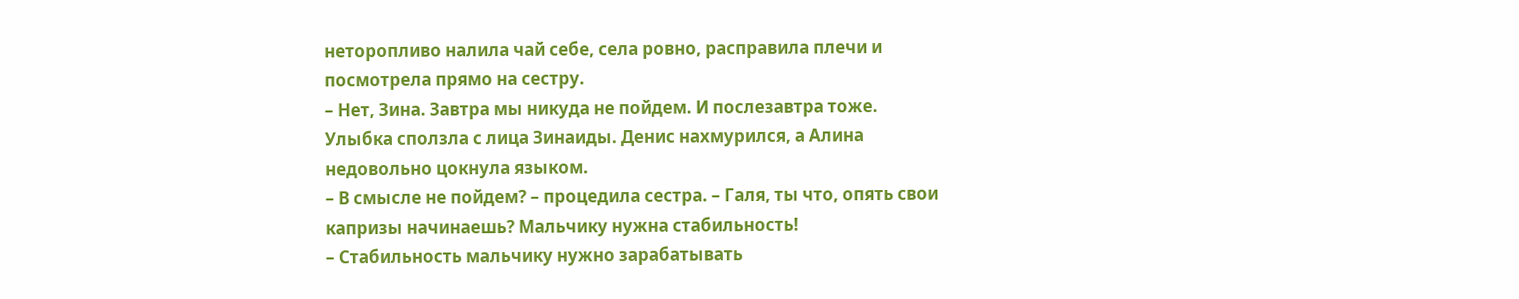неторопливо налила чай себе, села ровно, расправила плечи и посмотрела прямо на сестру.
– Нет, Зина. Завтра мы никуда не пойдем. И послезавтра тоже.
Улыбка сползла с лица Зинаиды. Денис нахмурился, а Алина недовольно цокнула языком.
– В смысле не пойдем? – процедила сестра. – Галя, ты что, опять свои капризы начинаешь? Мальчику нужна стабильность!
– Стабильность мальчику нужно зарабатывать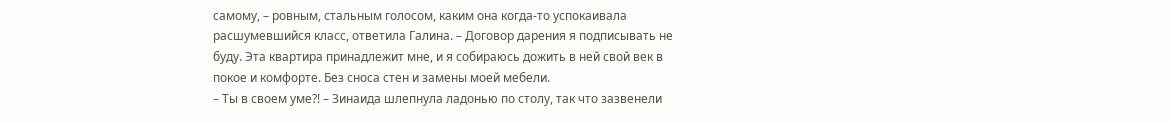самому, – ровным, стальным голосом, каким она когда-то успокаивала расшумевшийся класс, ответила Галина. – Договор дарения я подписывать не буду. Эта квартира принадлежит мне, и я собираюсь дожить в ней свой век в покое и комфорте. Без сноса стен и замены моей мебели.
– Ты в своем уме?! – Зинаида шлепнула ладонью по столу, так что зазвенели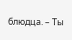блюдца. – Ты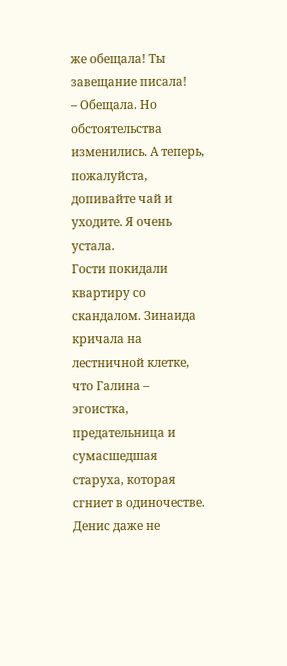же обещала! Ты завещание писала!
– Обещала. Но обстоятельства изменились. А теперь, пожалуйста, допивайте чай и уходите. Я очень устала.
Гости покидали квартиру со скандалом. Зинаида кричала на лестничной клетке, что Галина – эгоистка, предательница и сумасшедшая старуха, которая сгниет в одиночестве. Денис даже не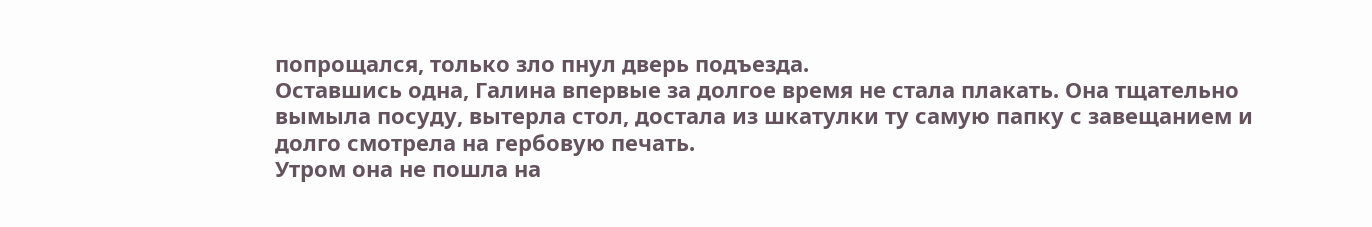попрощался, только зло пнул дверь подъезда.
Оставшись одна, Галина впервые за долгое время не стала плакать. Она тщательно вымыла посуду, вытерла стол, достала из шкатулки ту самую папку с завещанием и долго смотрела на гербовую печать.
Утром она не пошла на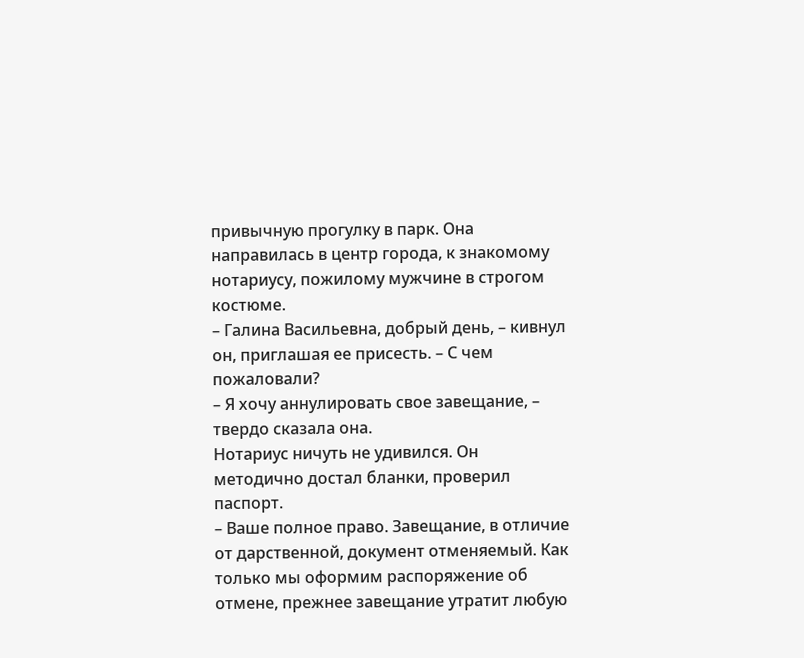привычную прогулку в парк. Она направилась в центр города, к знакомому нотариусу, пожилому мужчине в строгом костюме.
– Галина Васильевна, добрый день, – кивнул он, приглашая ее присесть. – С чем пожаловали?
– Я хочу аннулировать свое завещание, – твердо сказала она.
Нотариус ничуть не удивился. Он методично достал бланки, проверил паспорт.
– Ваше полное право. Завещание, в отличие от дарственной, документ отменяемый. Как только мы оформим распоряжение об отмене, прежнее завещание утратит любую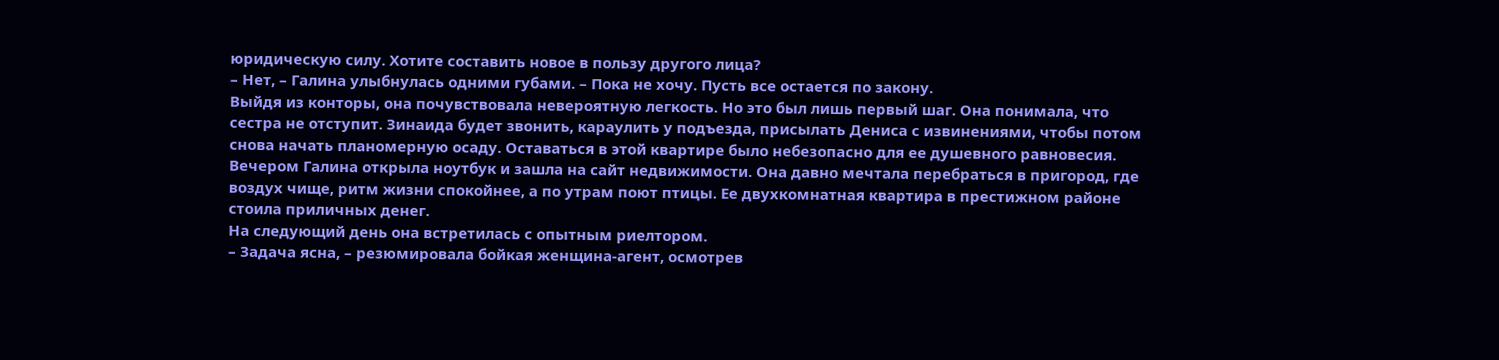юридическую силу. Хотите составить новое в пользу другого лица?
– Нет, – Галина улыбнулась одними губами. – Пока не хочу. Пусть все остается по закону.
Выйдя из конторы, она почувствовала невероятную легкость. Но это был лишь первый шаг. Она понимала, что сестра не отступит. Зинаида будет звонить, караулить у подъезда, присылать Дениса с извинениями, чтобы потом снова начать планомерную осаду. Оставаться в этой квартире было небезопасно для ее душевного равновесия.
Вечером Галина открыла ноутбук и зашла на сайт недвижимости. Она давно мечтала перебраться в пригород, где воздух чище, ритм жизни спокойнее, а по утрам поют птицы. Ее двухкомнатная квартира в престижном районе стоила приличных денег.
На следующий день она встретилась с опытным риелтором.
– Задача ясна, – резюмировала бойкая женщина-агент, осмотрев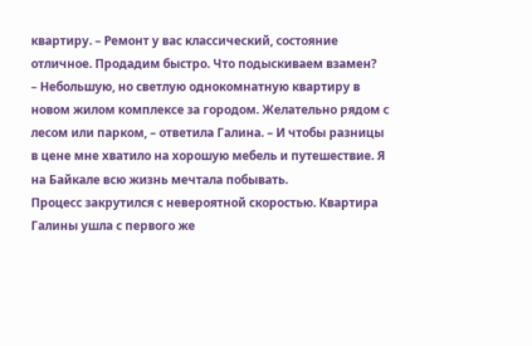квартиру. – Ремонт у вас классический, состояние отличное. Продадим быстро. Что подыскиваем взамен?
– Небольшую, но светлую однокомнатную квартиру в новом жилом комплексе за городом. Желательно рядом с лесом или парком, – ответила Галина. – И чтобы разницы в цене мне хватило на хорошую мебель и путешествие. Я на Байкале всю жизнь мечтала побывать.
Процесс закрутился с невероятной скоростью. Квартира Галины ушла с первого же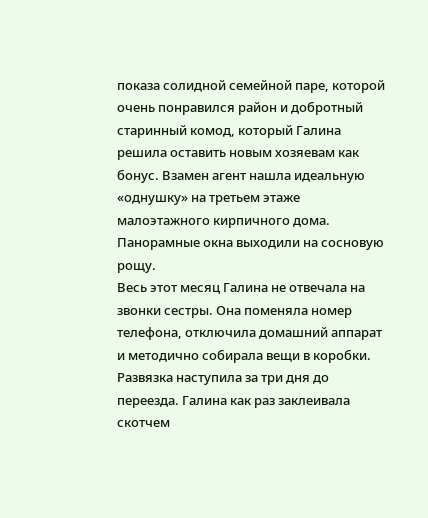показа солидной семейной паре, которой очень понравился район и добротный старинный комод, который Галина решила оставить новым хозяевам как бонус. Взамен агент нашла идеальную «однушку» на третьем этаже малоэтажного кирпичного дома. Панорамные окна выходили на сосновую рощу.
Весь этот месяц Галина не отвечала на звонки сестры. Она поменяла номер телефона, отключила домашний аппарат и методично собирала вещи в коробки.
Развязка наступила за три дня до переезда. Галина как раз заклеивала скотчем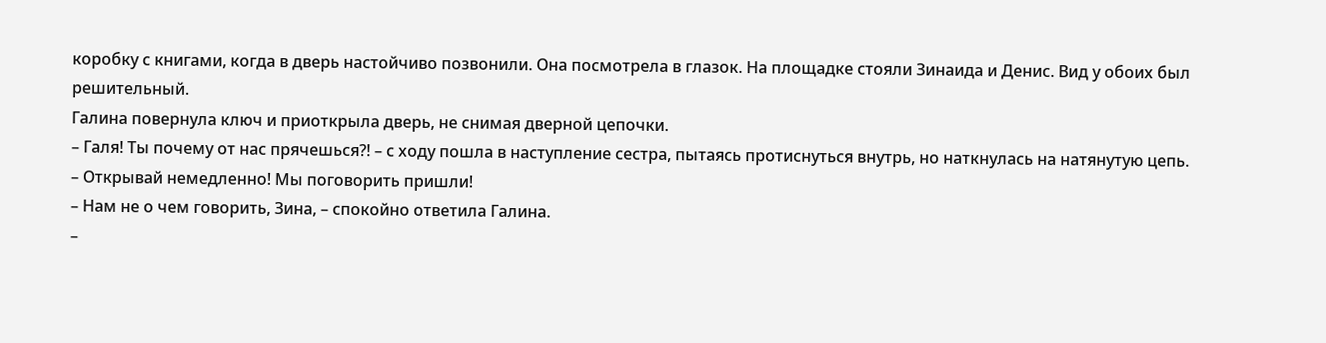коробку с книгами, когда в дверь настойчиво позвонили. Она посмотрела в глазок. На площадке стояли Зинаида и Денис. Вид у обоих был решительный.
Галина повернула ключ и приоткрыла дверь, не снимая дверной цепочки.
– Галя! Ты почему от нас прячешься?! – с ходу пошла в наступление сестра, пытаясь протиснуться внутрь, но наткнулась на натянутую цепь. – Открывай немедленно! Мы поговорить пришли!
– Нам не о чем говорить, Зина, – спокойно ответила Галина.
–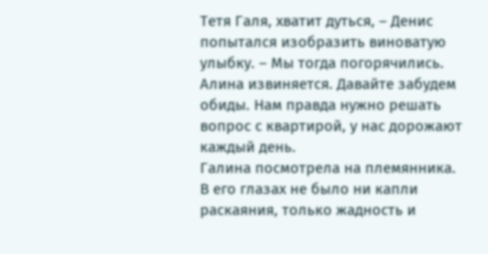Тетя Галя, хватит дуться, – Денис попытался изобразить виноватую улыбку. – Мы тогда погорячились. Алина извиняется. Давайте забудем обиды. Нам правда нужно решать вопрос с квартирой, у нас дорожают каждый день.
Галина посмотрела на племянника. В его глазах не было ни капли раскаяния, только жадность и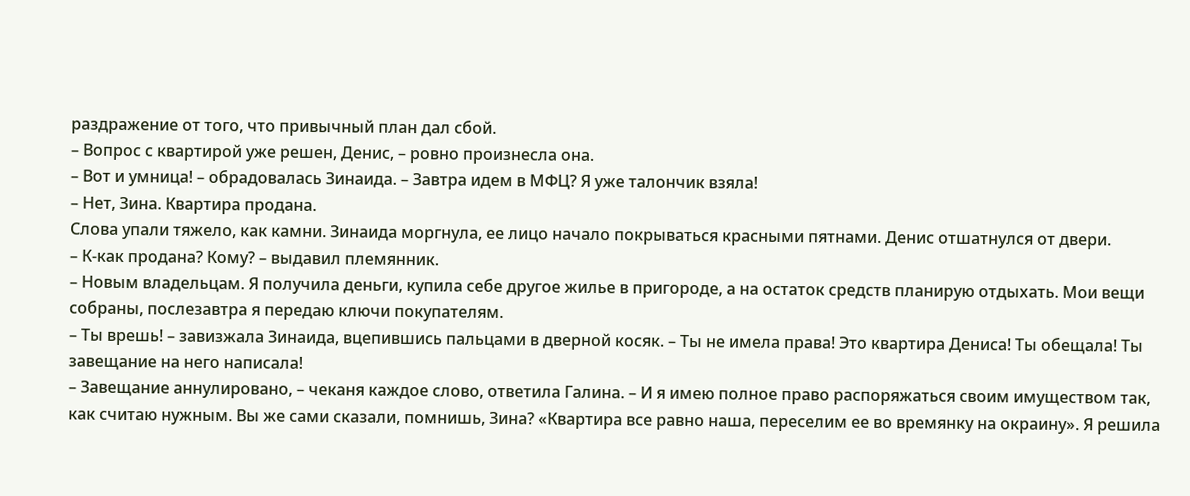раздражение от того, что привычный план дал сбой.
– Вопрос с квартирой уже решен, Денис, – ровно произнесла она.
– Вот и умница! – обрадовалась Зинаида. – Завтра идем в МФЦ? Я уже талончик взяла!
– Нет, Зина. Квартира продана.
Слова упали тяжело, как камни. Зинаида моргнула, ее лицо начало покрываться красными пятнами. Денис отшатнулся от двери.
– К-как продана? Кому? – выдавил племянник.
– Новым владельцам. Я получила деньги, купила себе другое жилье в пригороде, а на остаток средств планирую отдыхать. Мои вещи собраны, послезавтра я передаю ключи покупателям.
– Ты врешь! – завизжала Зинаида, вцепившись пальцами в дверной косяк. – Ты не имела права! Это квартира Дениса! Ты обещала! Ты завещание на него написала!
– Завещание аннулировано, – чеканя каждое слово, ответила Галина. – И я имею полное право распоряжаться своим имуществом так, как считаю нужным. Вы же сами сказали, помнишь, Зина? «Квартира все равно наша, переселим ее во времянку на окраину». Я решила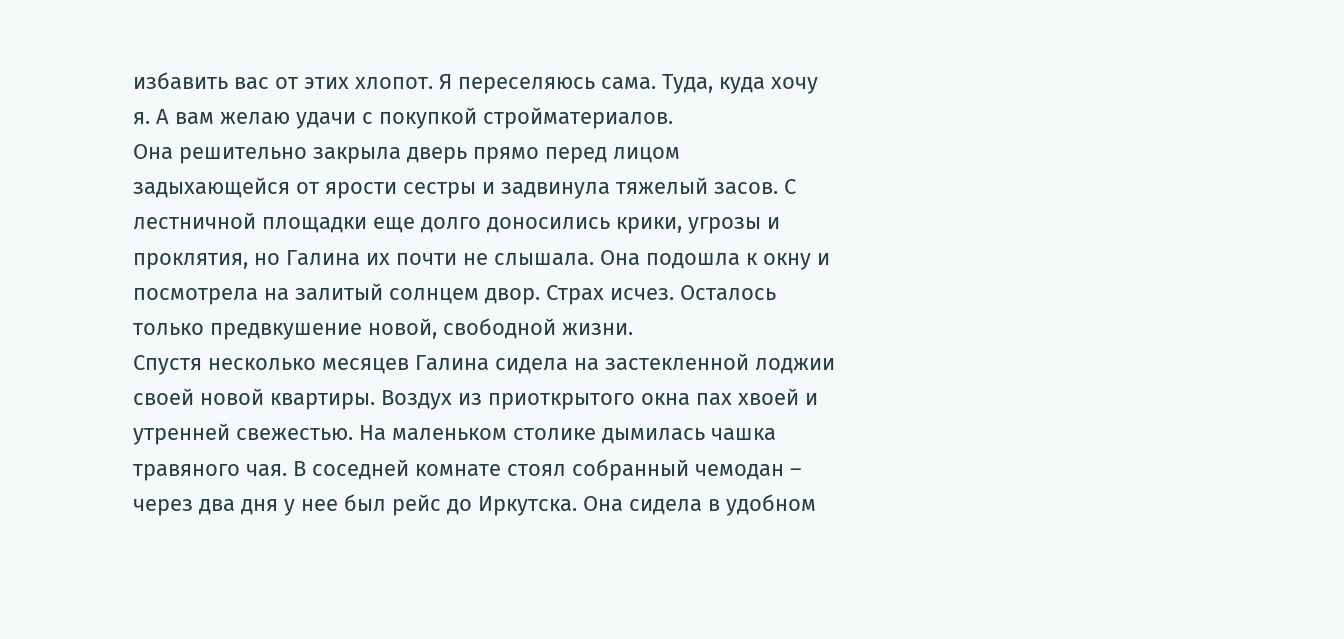избавить вас от этих хлопот. Я переселяюсь сама. Туда, куда хочу я. А вам желаю удачи с покупкой стройматериалов.
Она решительно закрыла дверь прямо перед лицом задыхающейся от ярости сестры и задвинула тяжелый засов. С лестничной площадки еще долго доносились крики, угрозы и проклятия, но Галина их почти не слышала. Она подошла к окну и посмотрела на залитый солнцем двор. Страх исчез. Осталось только предвкушение новой, свободной жизни.
Спустя несколько месяцев Галина сидела на застекленной лоджии своей новой квартиры. Воздух из приоткрытого окна пах хвоей и утренней свежестью. На маленьком столике дымилась чашка травяного чая. В соседней комнате стоял собранный чемодан – через два дня у нее был рейс до Иркутска. Она сидела в удобном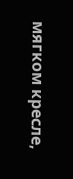мягком кресле,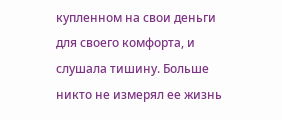купленном на свои деньги для своего комфорта, и слушала тишину. Больше никто не измерял ее жизнь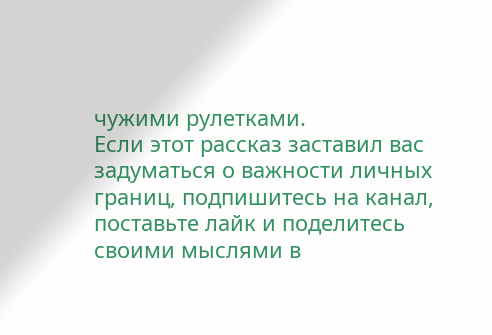чужими рулетками.
Если этот рассказ заставил вас задуматься о важности личных границ, подпишитесь на канал, поставьте лайк и поделитесь своими мыслями в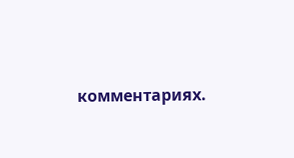комментариях.